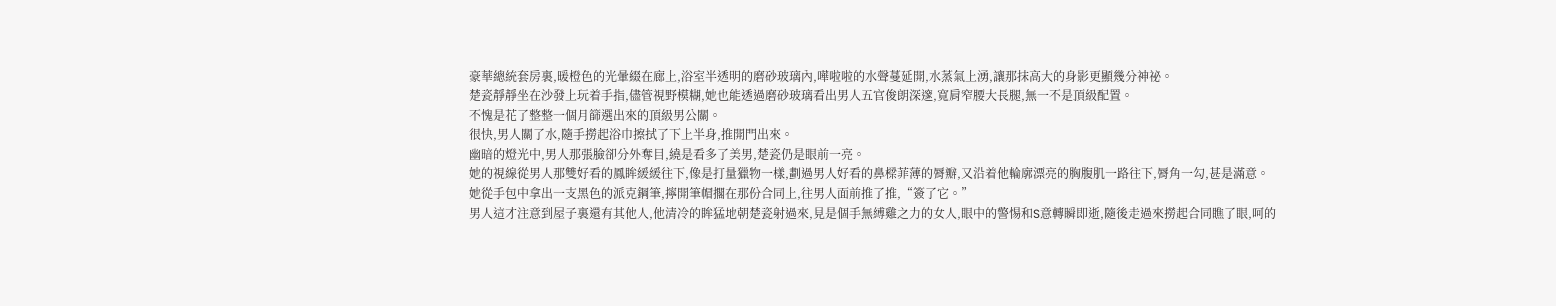豪華總統套房裏,暖橙色的光暈綴在廊上,浴室半透明的磨砂玻璃內,嘩啦啦的水聲蔓延開,水蒸氣上湧,讓那抹高大的身影更顯幾分神祕。
楚瓷靜靜坐在沙發上玩着手指,儘管視野模糊,她也能透過磨砂玻璃看出男人五官俊朗深邃,寬肩窄腰大長腿,無一不是頂級配置。
不愧是花了整整一個月篩選出來的頂級男公關。
很快,男人關了水,隨手撈起浴巾擦拭了下上半身,推開門出來。
幽暗的燈光中,男人那張臉卻分外奪目,繞是看多了美男,楚瓷仍是眼前一亮。
她的視線從男人那雙好看的鳳眸緩緩往下,像是打量獵物一樣,劃過男人好看的鼻樑菲薄的脣瓣,又沿着他輪廓漂亮的胸腹肌一路往下,脣角一勾,甚是滿意。
她從手包中拿出一支黑色的派克鋼筆,擰開筆帽擱在那份合同上,往男人面前推了推,“簽了它。”
男人這才注意到屋子裏還有其他人,他清冷的眸猛地朝楚瓷射過來,見是個手無縛雞之力的女人,眼中的警惕和S意轉瞬即逝,隨後走過來撈起合同瞧了眼,呵的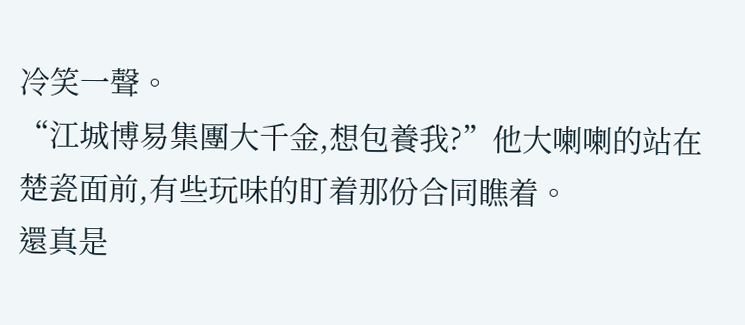冷笑一聲。
“江城博易集團大千金,想包養我?”他大喇喇的站在楚瓷面前,有些玩味的盯着那份合同瞧着。
還真是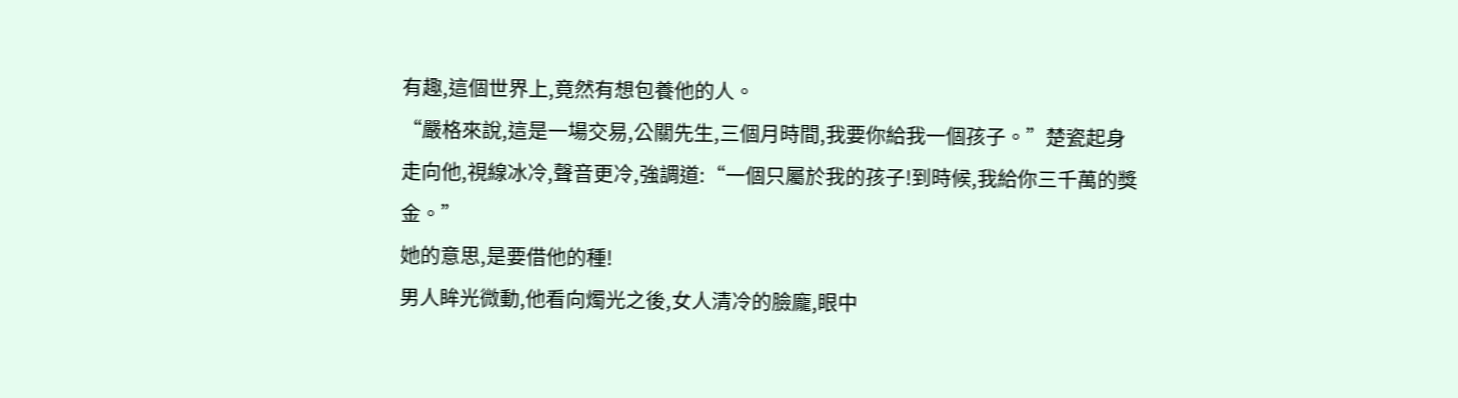有趣,這個世界上,竟然有想包養他的人。
“嚴格來說,這是一場交易,公關先生,三個月時間,我要你給我一個孩子。”楚瓷起身走向他,視線冰冷,聲音更冷,強調道:“一個只屬於我的孩子!到時候,我給你三千萬的獎金。”
她的意思,是要借他的種!
男人眸光微動,他看向燭光之後,女人清冷的臉龐,眼中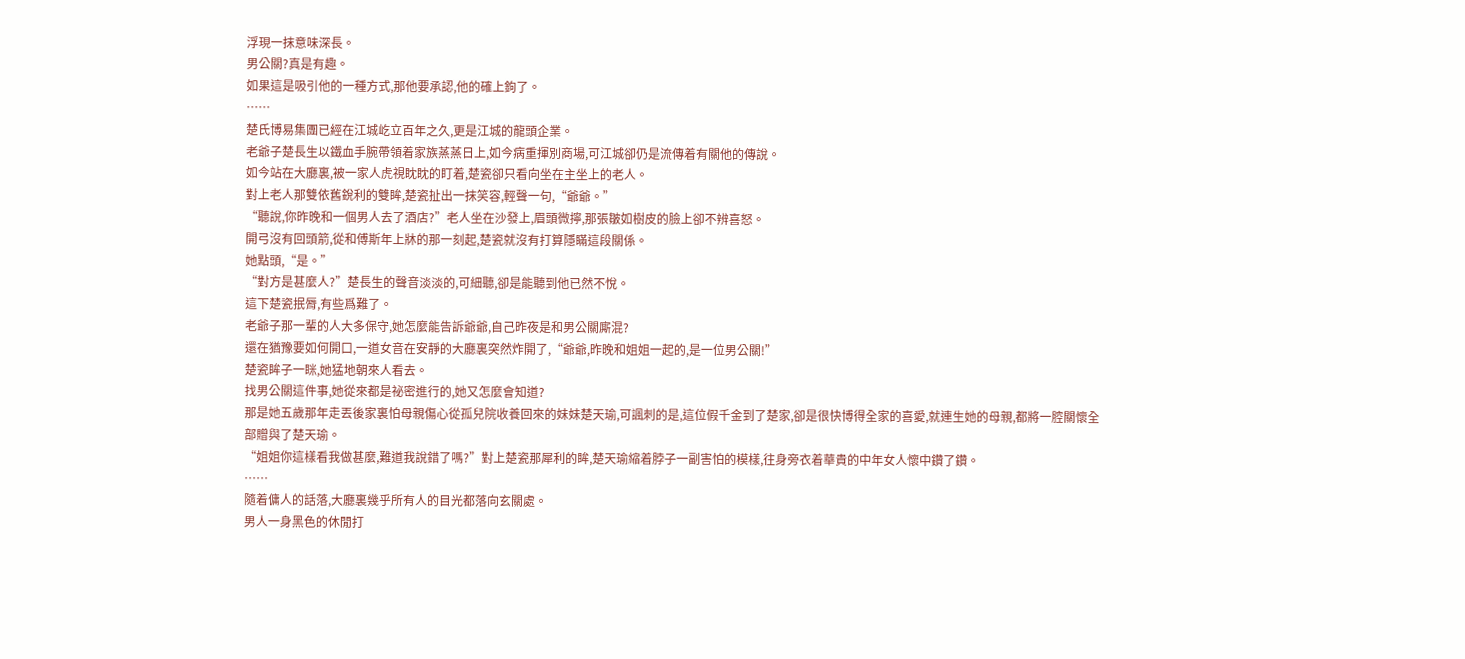浮現一抹意味深長。
男公關?真是有趣。
如果這是吸引他的一種方式,那他要承認,他的確上鉤了。
……
楚氏博易集團已經在江城屹立百年之久,更是江城的龍頭企業。
老爺子楚長生以鐵血手腕帶領着家族蒸蒸日上,如今病重揮別商場,可江城卻仍是流傳着有關他的傳說。
如今站在大廳裏,被一家人虎視眈眈的盯着,楚瓷卻只看向坐在主坐上的老人。
對上老人那雙依舊銳利的雙眸,楚瓷扯出一抹笑容,輕聲一句,“爺爺。”
“聽說,你昨晚和一個男人去了酒店?”老人坐在沙發上,眉頭微擰,那張皺如樹皮的臉上卻不辨喜怒。
開弓沒有回頭箭,從和傅斯年上牀的那一刻起,楚瓷就沒有打算隱瞞這段關係。
她點頭,“是。”
“對方是甚麼人?”楚長生的聲音淡淡的,可細聽,卻是能聽到他已然不悅。
這下楚瓷抿脣,有些爲難了。
老爺子那一輩的人大多保守,她怎麼能告訴爺爺,自己昨夜是和男公關廝混?
還在猶豫要如何開口,一道女音在安靜的大廳裏突然炸開了,“爺爺,昨晚和姐姐一起的,是一位男公關!”
楚瓷眸子一眯,她猛地朝來人看去。
找男公關這件事,她從來都是祕密進行的,她又怎麼會知道?
那是她五歲那年走丟後家裏怕母親傷心從孤兒院收養回來的妹妹楚天瑜,可諷刺的是,這位假千金到了楚家,卻是很快博得全家的喜愛,就連生她的母親,都將一腔關懷全部贈與了楚天瑜。
“姐姐你這樣看我做甚麼,難道我說錯了嗎?”對上楚瓷那犀利的眸,楚天瑜縮着脖子一副害怕的模樣,往身旁衣着華貴的中年女人懷中鑽了鑽。
……
隨着傭人的話落,大廳裏幾乎所有人的目光都落向玄關處。
男人一身黑色的休閒打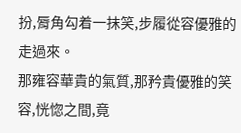扮,脣角勾着一抹笑,步履從容優雅的走過來。
那雍容華貴的氣質,那矜貴優雅的笑容,恍惚之間,竟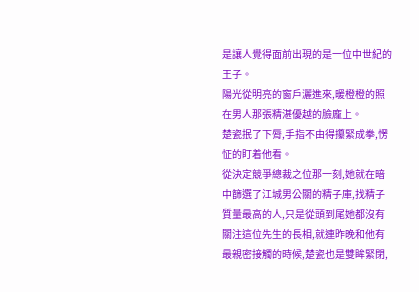是讓人覺得面前出現的是一位中世紀的王子。
陽光從明亮的窗戶灑進來,暖橙橙的照在男人那張精湛優越的臉龐上。
楚瓷抿了下脣,手指不由得攥緊成拳,愣怔的盯着他看。
從決定競爭總裁之位那一刻,她就在暗中篩選了江城男公關的精子庫,找精子質量最高的人,只是從頭到尾她都沒有關注這位先生的長相,就連昨晚和他有最親密接觸的時候,楚瓷也是雙眸緊閉,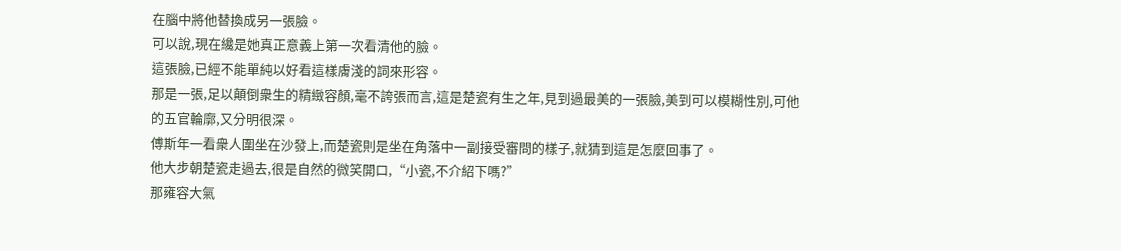在腦中將他替換成另一張臉。
可以說,現在纔是她真正意義上第一次看清他的臉。
這張臉,已經不能單純以好看這樣膚淺的詞來形容。
那是一張,足以顛倒衆生的精緻容顏,毫不誇張而言,這是楚瓷有生之年,見到過最美的一張臉,美到可以模糊性別,可他的五官輪廓,又分明很深。
傅斯年一看衆人圍坐在沙發上,而楚瓷則是坐在角落中一副接受審問的樣子,就猜到這是怎麼回事了。
他大步朝楚瓷走過去,很是自然的微笑開口,“小瓷,不介紹下嗎?”
那雍容大氣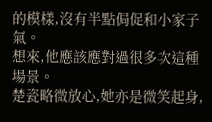的模樣,沒有半點侷促和小家子氣。
想來,他應該應對過很多次這種場景。
楚瓷略微放心,她亦是微笑起身,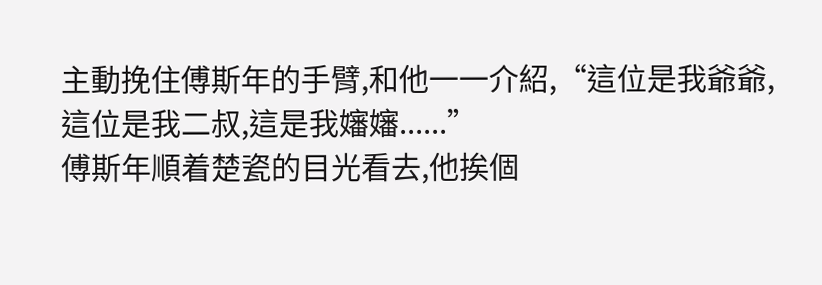主動挽住傅斯年的手臂,和他一一介紹,“這位是我爺爺,這位是我二叔,這是我嬸嬸......”
傅斯年順着楚瓷的目光看去,他挨個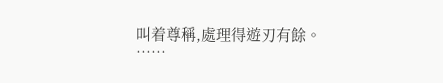叫着尊稱,處理得遊刃有餘。
……